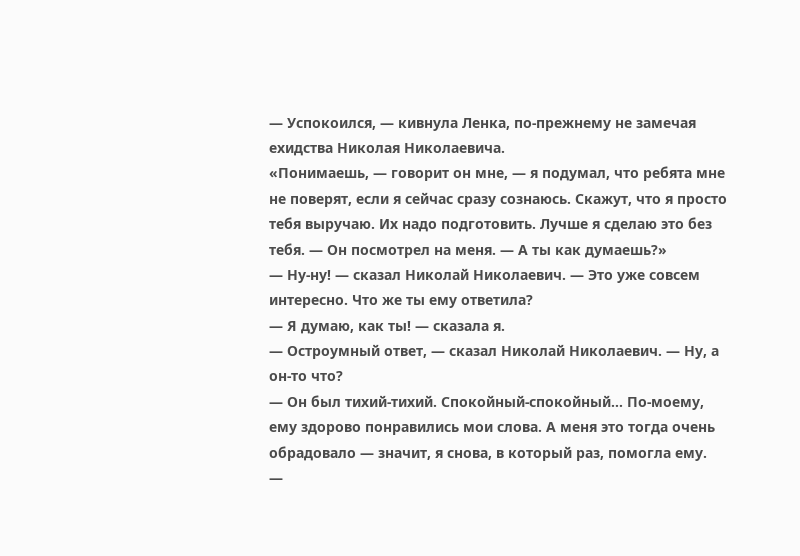— Успокоился, — кивнула Ленка, по-прежнему не замечая ехидства Николая Николаевича.
«Понимаешь, — говорит он мне, — я подумал, что ребята мне не поверят, если я сейчас сразу сознаюсь. Скажут, что я просто тебя выручаю. Их надо подготовить. Лучше я сделаю это без тебя. — Он посмотрел на меня. — А ты как думаешь?»
— Ну-ну! — сказал Николай Николаевич. — Это уже совсем интересно. Что же ты ему ответила?
— Я думаю, как ты! — сказала я.
— Остроумный ответ, — сказал Николай Николаевич. — Ну, а он-то что?
— Он был тихий-тихий. Спокойный-спокойный… По-моему, ему здорово понравились мои слова. А меня это тогда очень обрадовало — значит, я снова, в который раз, помогла ему.
—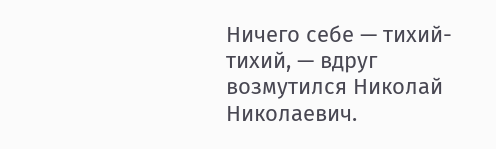Ничего себе — тихий-тихий, — вдруг возмутился Николай Николаевич.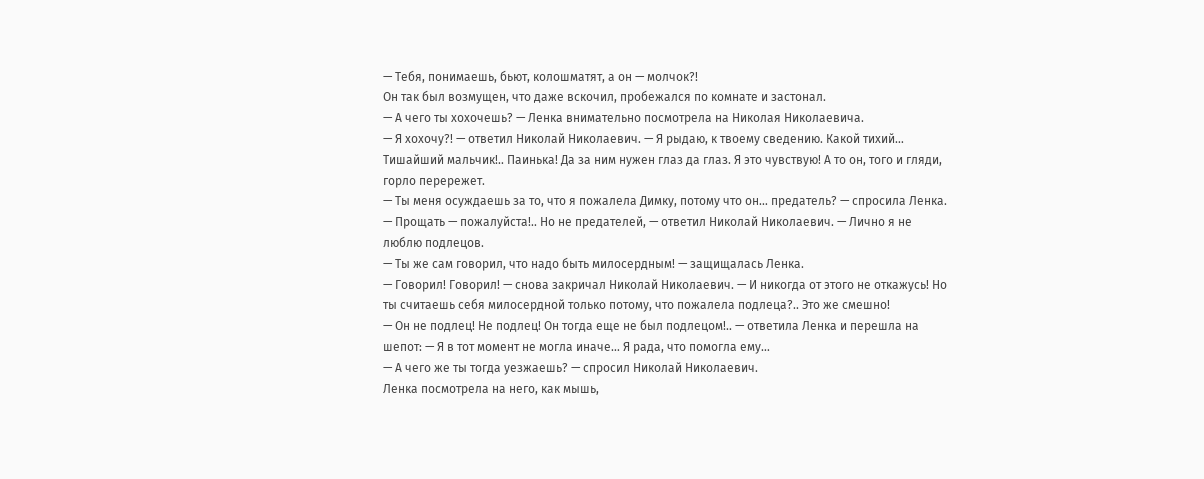— Тебя, понимаешь, бьют, колошматят, а он — молчок?!
Он так был возмущен, что даже вскочил, пробежался по комнате и застонал.
— А чего ты хохочешь? — Ленка внимательно посмотрела на Николая Николаевича.
— Я хохочу?! — ответил Николай Николаевич. — Я рыдаю, к твоему сведению. Какой тихий… Тишайший мальчик!.. Паинька! Да за ним нужен глаз да глаз. Я это чувствую! А то он, того и гляди, горло перережет.
— Ты меня осуждаешь за то, что я пожалела Димку, потому что он… предатель? — спросила Ленка.
— Прощать — пожалуйста!.. Но не предателей, — ответил Николай Николаевич. — Лично я не люблю подлецов.
— Ты же сам говорил, что надо быть милосердным! — защищалась Ленка.
— Говорил! Говорил! — снова закричал Николай Николаевич. — И никогда от этого не откажусь! Но ты считаешь себя милосердной только потому, что пожалела подлеца?.. Это же смешно!
— Он не подлец! Не подлец! Он тогда еще не был подлецом!.. — ответила Ленка и перешла на шепот: — Я в тот момент не могла иначе… Я рада, что помогла ему…
— А чего же ты тогда уезжаешь? — спросил Николай Николаевич.
Ленка посмотрела на него, как мышь,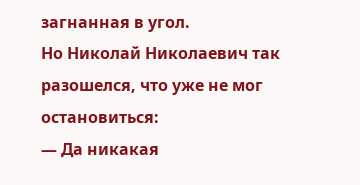загнанная в угол.
Но Николай Николаевич так разошелся, что уже не мог остановиться:
— Да никакая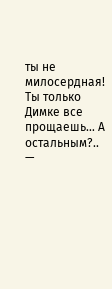ты не милосердная! Ты только Димке все прощаешь… А остальным?..
—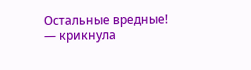Остальные вредные! — крикнула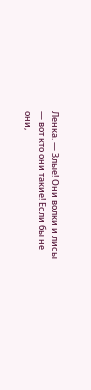Ленка. — Злые! Они волки и лисы — вот кто они такие! Если бы не они,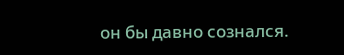он бы давно сознался.